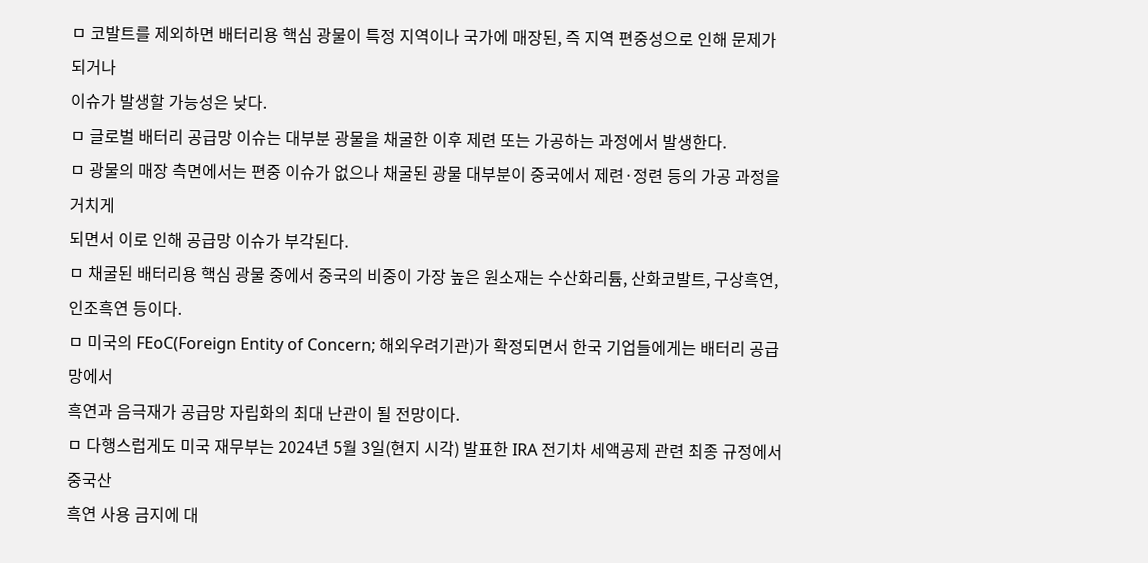ㅁ 코발트를 제외하면 배터리용 핵심 광물이 특정 지역이나 국가에 매장된, 즉 지역 편중성으로 인해 문제가 되거나
이슈가 발생할 가능성은 낮다.
ㅁ 글로벌 배터리 공급망 이슈는 대부분 광물을 채굴한 이후 제련 또는 가공하는 과정에서 발생한다.
ㅁ 광물의 매장 측면에서는 편중 이슈가 없으나 채굴된 광물 대부분이 중국에서 제련·정련 등의 가공 과정을 거치게
되면서 이로 인해 공급망 이슈가 부각된다.
ㅁ 채굴된 배터리용 핵심 광물 중에서 중국의 비중이 가장 높은 원소재는 수산화리튬, 산화코발트, 구상흑연,
인조흑연 등이다.
ㅁ 미국의 FEoC(Foreign Entity of Concern; 해외우려기관)가 확정되면서 한국 기업들에게는 배터리 공급망에서
흑연과 음극재가 공급망 자립화의 최대 난관이 될 전망이다.
ㅁ 다행스럽게도 미국 재무부는 2024년 5월 3일(현지 시각) 발표한 IRA 전기차 세액공제 관련 최종 규정에서 중국산
흑연 사용 금지에 대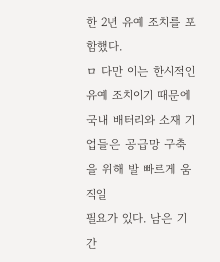한 2년 유예 조치를 포함했다.
ㅁ 다만 이는 한시적인 유예 조치이기 때문에 국내 배터리와 소재 기업들은 공급망 구축을 위해 발 빠르게 움직일
필요가 있다. 남은 기간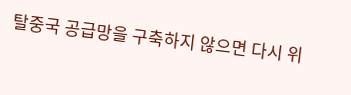탈중국 공급망을 구축하지 않으면 다시 위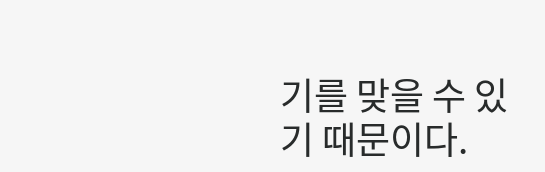기를 맞을 수 있기 때문이다.